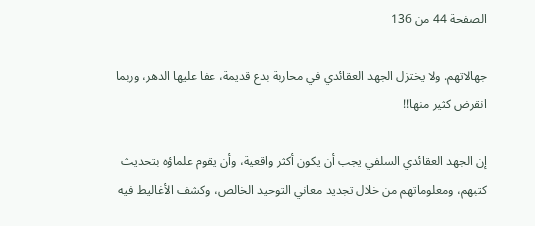الصفحة 44 من 136

جهالاتهم. ولا يختزل الجهد العقائدي في محاربة بدع قديمة، عفا عليها الدهر، وربما انقرض كثير منها!!

إن الجهد العقائدي السلفي يجب أن يكون أكثر واقعية، وأن يقوم علماؤه بتحديث كتبهم، ومعلوماتهم من خلال تجديد معاني التوحيد الخالص، وكشف الأغاليط فيه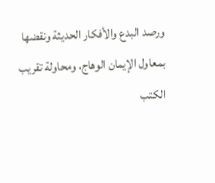ورصد البدع والأفكار الحديثة ونقضها بمعاول الإيمان الوهاج، ومحاولة تقريب الكتب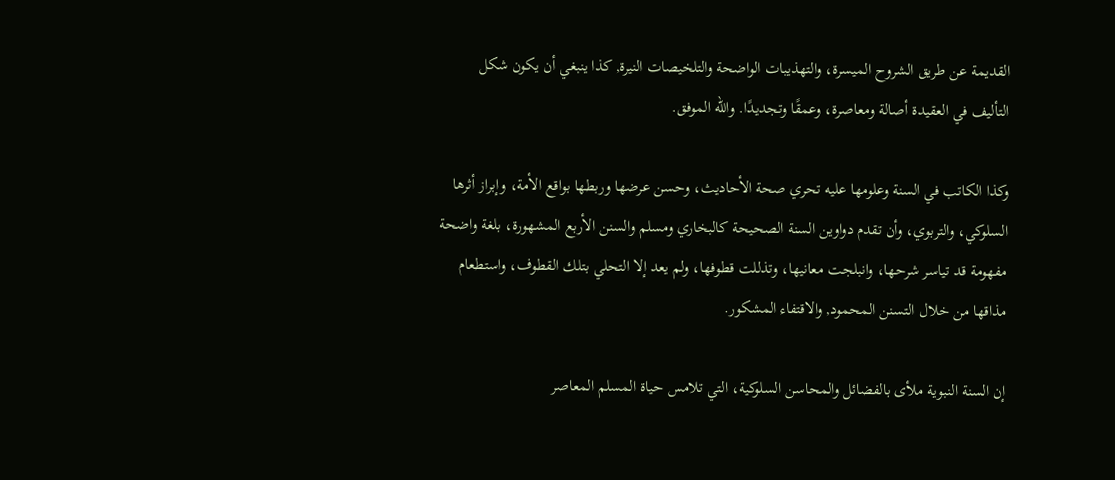القديمة عن طريق الشروح الميسرة، والتهذيبات الواضحة والتلخيصات النيرة, كذا ينبغي أن يكون شكل التأليف في العقيدة أصالة ومعاصرة، وعمقًا وتجديدًا. والله الموفق.

وكذا الكاتب في السنة وعلومها عليه تحري صحة الأحاديث، وحسن عرضها وربطها بواقع الأمة، وإبراز أثرها السلوكي، والتربوي، وأن تقدم دواوين السنة الصحيحة كالبخاري ومسلم والسنن الأربع المشهورة، بلغة واضحة مفهومة قد تياسر شرحها، وانبلجت معانيها، وتذللت قطوفها، ولم يعد إلا التحلي بتلك القطوف، واستطعام مذاقها من خلال التسنن المحمود, والاقتفاء المشكور.

إن السنة النبوية ملأى بالفضائل والمحاسن السلوكية، التي تلامس حياة المسلم المعاصر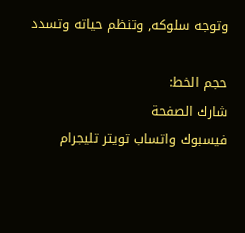وتوجه سلوكه, وتنظم حياته وتسدد

حجم الخط:
شارك الصفحة
فيسبوك واتساب تويتر تليجرام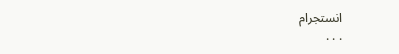انستجرام
. . .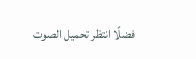فضلًا انتظر تحميل الصوت